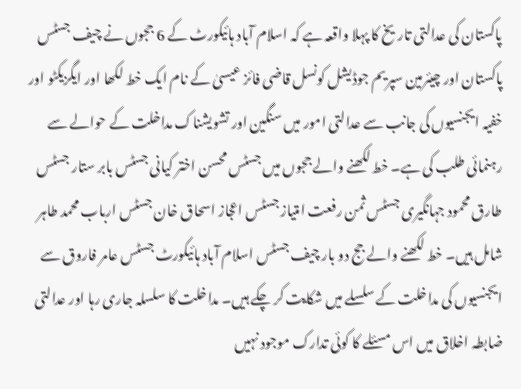پاکستان کی عدالتی تاریخ کا پہلا واقعہ ہے کہ اسلام آباد ہائیکورٹ کے 6 ججوں نے چیف جسٹس پاکستان اور چیئرمین سپریم جوڈیشل کونسل قاضی فائز عیسیٰ کے نام ایک خط لکھا اور ایگزیکٹو اور خفیہ ایجنسیوں کی جانب سے عدالتی امور میں سنگین اور تشویشناک مداخلت کے حوالے سے رہنمائی طلب کی ہے۔ خط لکھنے والے ججوں میں جسٹس محسن اختر کیانی جسٹس بابر ستار جسٹس طارق محمود جہانگیری جسٹس ثمن رفعت امتیاز جسٹس اعجاز اسحاق خان جسٹس ارباب محمد طاہر شامل ہیں۔ خط لکھنے والے جج دو بار چیف جسٹس اسلام آباد ہائیکورٹ جسٹس عامر فاروق سے ایجنسیوں کی مداخلت کے سلسلے میں شکایت کر چکے ہیں۔ مداخلت کا سلسلہ جاری رہا اور عدالتی ضابطہ اخلاق میں اس مسئلے کا کوئی تدارک موجود نہیں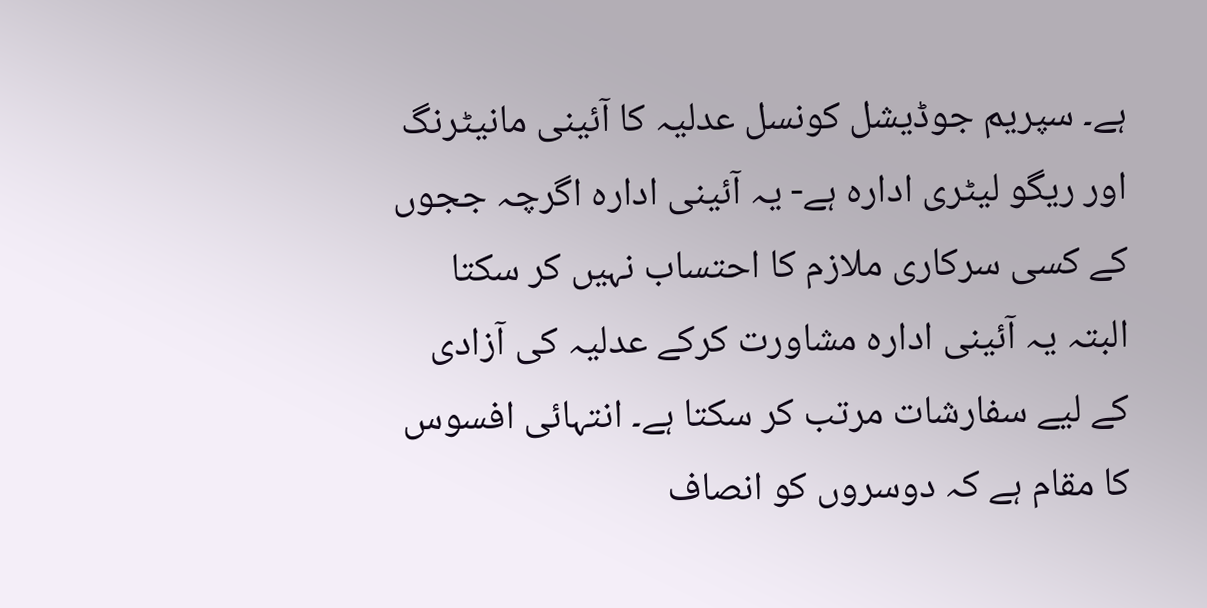ہے۔ سپریم جوڈیشل کونسل عدلیہ کا آئینی مانیٹرنگ اور ریگو لیٹری ادارہ ہے- یہ آئینی ادارہ اگرچہ ججوں کے کسی سرکاری ملازم کا احتساب نہیں کر سکتا البتہ یہ آئینی ادارہ مشاورت کرکے عدلیہ کی آزادی کے لیے سفارشات مرتب کر سکتا ہے۔ انتہائی افسوس کا مقام ہے کہ دوسروں کو انصاف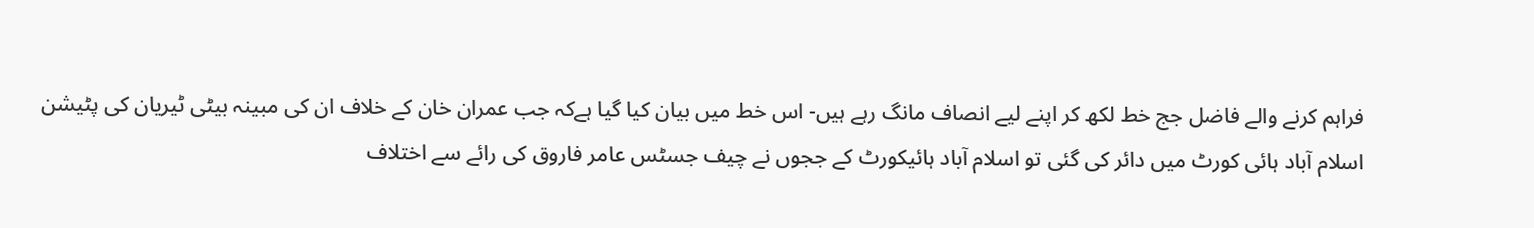فراہم کرنے والے فاضل جج خط لکھ کر اپنے لیے انصاف مانگ رہے ہیں- اس خط میں بیان کیا گیا ہےکہ جب عمران خان کے خلاف ان کی مبینہ بیٹی ٹیریان کی پٹیشن اسلام آباد ہائی کورٹ میں دائر کی گئی تو اسلام آباد ہائیکورٹ کے ججوں نے چیف جسٹس عامر فاروق کی رائے سے اختلاف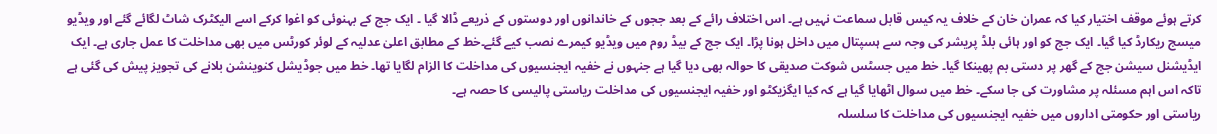کرتے ہوئے موقف اختیار کیا کہ عمران خان کے خلاف یہ کیس قابل سماعت نہیں ہے۔ اس اختلاف رائے کے بعد ججوں کے خاندانوں اور دوستوں کے ذریعے ڈالا گیا ۔ ایک جج کے بہنوئی کو اغوا کرکے اسے الیکٹرک شاٹ لگائے گئے اور ویڈیو میسج ریکارڈ کیا گیا۔ ایک جج کو اور ہائی بلڈ پریشر کی وجہ سے ہسپتال میں داخل ہونا پڑا۔ ایک جج کے بیڈ روم میں ویڈیو کیمرے نصب کیے گئے۔خط کے مطابق اعلیٰ عدلیہ کے لوئر کورٹس میں بھی مداخلت کا عمل جاری ہے۔ ایک ایڈیشنل سیشن جج کے گھر پر دستی بم پھینکا گیا۔ خط میں جسٹس شوکت صدیقی کا حوالہ بھی دیا گیا ہے جنہوں نے خفیہ ایجنسیوں کی مداخلت کا الزام لگایا تھا۔ خط میں جوڈیشل کنوینشن بلانے کی تجویز پیش کی گئی ہے تاکہ اس اہم مسئلہ پر مشاورت کی جا سکے۔ خط میں سوال اٹھایا گیا ہے کہ کیا ایگزیکٹو اور خفیہ ایجنسیوں کی مداخلت ریاستی پالیسی کا حصہ ہے۔
ریاستی اور حکومتی اداروں میں خفیہ ایجنسیوں کی مداخلت کا سلسلہ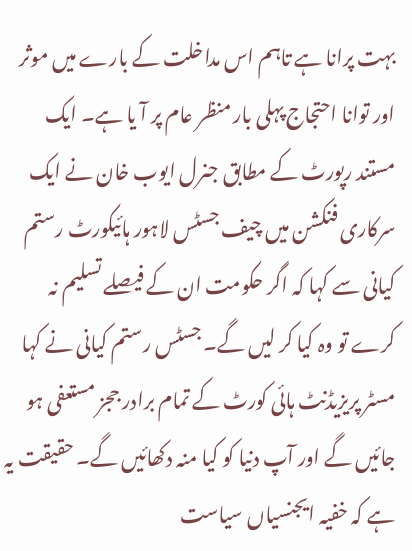بہت پرانا ہے تاہم اس مداخلت کے بارے میں موثر اور توانا احتجاج پہلی بار منظر عام پر آ یا ہے۔ ایک مستند رپورٹ کے مطابق جنرل ایوب خان نے ایک سرکاری فنکشن میں چیف جسٹس لاہور ہائیکورٹ رستم کیانی سے کہا کہ اگر حکومت ان کے فیصلے تسلیم نہ کرے تو وہ کیا کر لیں گے۔ جسٹس رستم کیانی نے کہا مسٹر پریزیڈنٹ ہائی کورٹ کے تمام برادر ججز مستعفی ہو جائیں گے اور آپ دنیا کو کیا منہ دکھائیں گے۔ حقیقت یہ ہے کہ خفیہ ایجنسیاں سیاست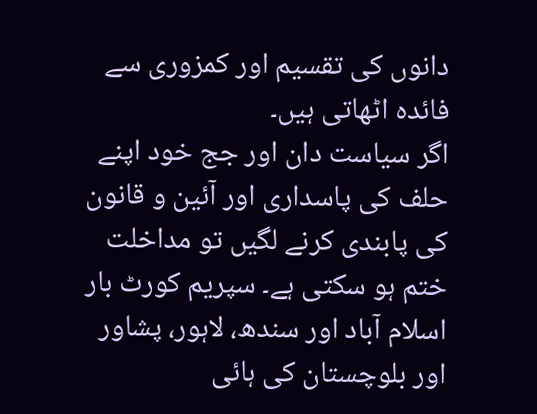دانوں کی تقسیم اور کمزوری سے فائدہ اٹھاتی ہیں۔
اگر سیاست دان اور جج خود اپنے حلف کی پاسداری اور آئین و قانون کی پابندی کرنے لگیں تو مداخلت ختم ہو سکتی ہے۔ سپریم کورٹ بار اسلام آباد اور سندھ، لاہور، پشاور اور بلوچستان کی ہائی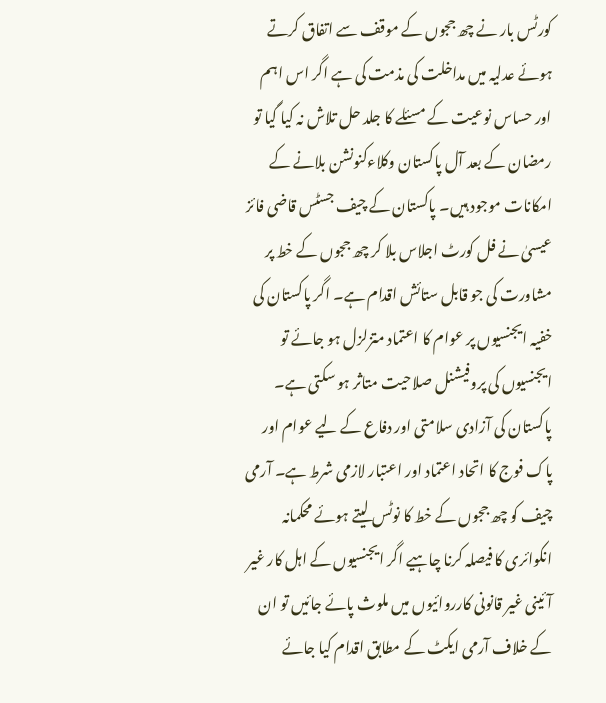کورٹس بار نے چھ ججوں کے موقف سے اتفاق کرتے ہوئے عدلیہ میں مداخلت کی مذمت کی ہے اگر اس اہم اور حساس نوعیت کے مسئلے کا جلد حل تلاش نہ کیا گیا تو رمضان کے بعد آل پاکستان وکلاءکنونشن بلانے کے امکانات موجود ہیں۔ پاکستان کے چیف جسٹس قاضی فائز عیسیٰ نے فل کورٹ اجلاس بلا کر چھ ججوں کے خط پر مشاورت کی جو قابل ستائش اقدام ہے۔ اگر پاکستان کی خفیہ ایجنسیوں پر عوام کا اعتماد متزلزل ہو جائے تو ایجنسیوں کی پروفیشنل صلاحیت متاثر ہو سکتی ہے۔ پاکستان کی آزادی سلامتی اور دفاع کے لیے عوام اور پاک فوج کا اتحاد اعتماد اور اعتبار لازمی شرط ہے۔ آرمی چیف کو چھ ججوں کے خط کا نوٹس لیتے ہوئے محکمانہ انکوائری کا فیصلہ کرنا چاہیے اگر ایجنسیوں کے اہل کار غیر آئینی غیر قانونی کارروائیوں میں ملوث پائے جائیں تو ان کے خلاف آرمی ایکٹ کے مطابق اقدام کیا جائے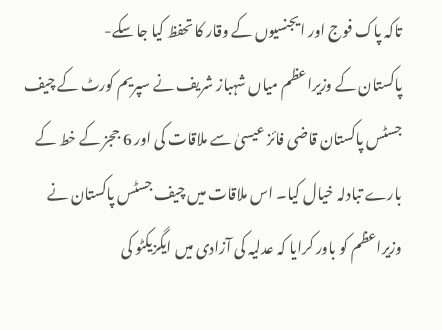تاکہ پاک فوج اور ایجنسیوں کے وقار کا تحفظ کیا جا سکے-
پاکستان کے وزیراعظم میاں شہباز شریف نے سپریم کورٹ کے چیف جسٹس پاکستان قاضی فائز عیسیٰ سے ملاقات کی اور 6 ججز کے خط کے بارے تبادلہ خیال کیا۔ اس ملاقات میں چیف جسٹس پاکستان نے وزیراعظم کو باور کرایا کہ عدلیہ کی آزادی میں ایگزیکٹو کی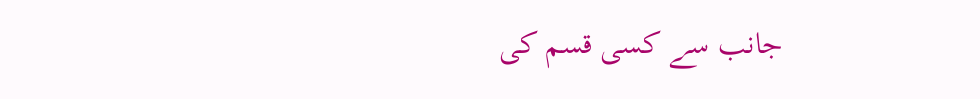جانب سے کسی قسم کی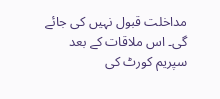مداخلت قبول نہیں کی جائے گی۔ اس ملاقات کے بعد سپریم کورٹ کی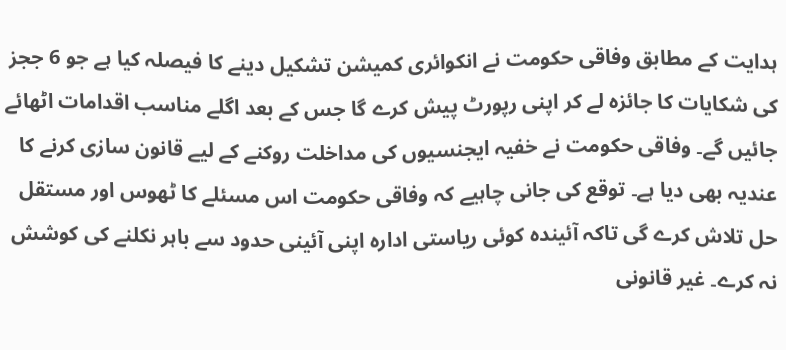ہدایت کے مطابق وفاقی حکومت نے انکوائری کمیشن تشکیل دینے کا فیصلہ کیا ہے جو 6 ججز کی شکایات کا جائزہ لے کر اپنی رپورٹ پیش کرے گا جس کے بعد اگلے مناسب اقدامات اٹھائے جائیں گے۔ وفاقی حکومت نے خفیہ ایجنسیوں کی مداخلت روکنے کے لیے قانون سازی کرنے کا عندیہ بھی دیا ہے۔ توقع کی جانی چاہیے کہ وفاقی حکومت اس مسئلے کا ٹھوس اور مستقل حل تلاش کرے گی تاکہ آئیندہ کوئی ریاستی ادارہ اپنی آئینی حدود سے باہر نکلنے کی کوشش نہ کرے۔ غیر قانونی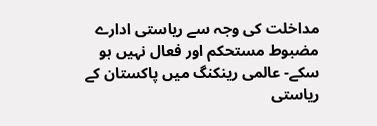مداخلت کی وجہ سے ریاستی ادارے مضبوط مستحکم اور فعال نہیں ہو سکے- عالمی رینکنگ میں پاکستان کے ریاستی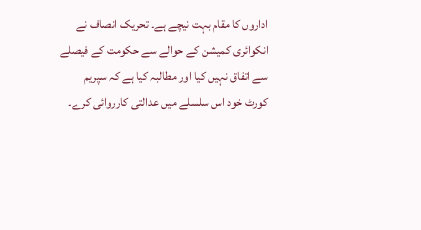اداروں کا مقام بہت نیچے ہے۔ تحریک انصاف نے انکوائری کمیشن کے حوالے سے حکومت کے فیصلے سے اتفاق نہیں کیا اور مطالبہ کیا ہے کہ سپریم کورٹ خود اس سلسلے میں عدالتی کارروائی کرے۔